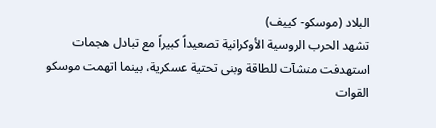البلاد (موسكو- كييف)
تشهد الحرب الروسية الأوكرانية تصعيداً كبيراً مع تبادل هجمات استهدفت منشآت للطاقة وبنى تحتية عسكرية، بينما اتهمت موسكو القوات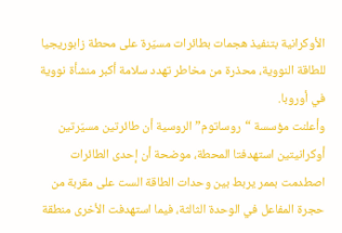الأوكرانية بتنفيذ هجمات بطائرات مسيّرة على محطة زابوريجيا للطاقة النووية، محذرة من مخاطر تهدد سلامة أكبر منشأة نووية في أوروبا.
وأعلنت مؤسسة “روساتوم” الروسية أن طائرتين مسيّرتين أوكرانيتين استهدفتا المحطة، موضحة أن إحدى الطائرات اصطدمت بممر يربط بين وحدات الطاقة الست على مقربة من حجرة المفاعل في الوحدة الثالثة، فيما استهدفت الأخرى منطقة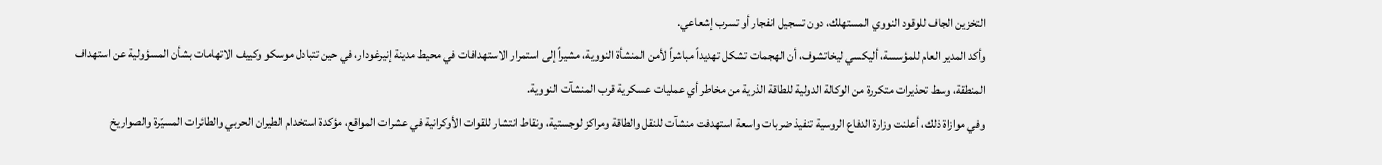التخزين الجاف للوقود النووي المستهلك، دون تسجيل انفجار أو تسرب إشعاعي.
وأكد المدير العام للمؤسسة، أليكسي ليخاتشوف، أن الهجمات تشكل تهديداً مباشراً لأمن المنشأة النووية، مشيراً إلى استمرار الاستهدافات في محيط مدينة إنيرغودار، في حين تتبادل موسكو وكييف الاتهامات بشأن المسؤولية عن استهداف المنطقة، وسط تحذيرات متكررة من الوكالة الدولية للطاقة الذرية من مخاطر أي عمليات عسكرية قرب المنشآت النووية.
وفي موازاة ذلك، أعلنت وزارة الدفاع الروسية تنفيذ ضربات واسعة استهدفت منشآت للنقل والطاقة ومراكز لوجستية، ونقاط انتشار للقوات الأوكرانية في عشرات المواقع، مؤكدة استخدام الطيران الحربي والطائرات المسيّرة والصواريخ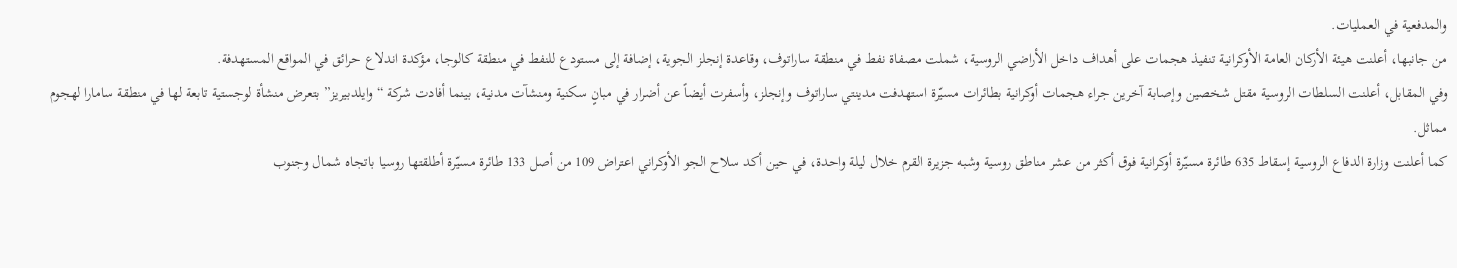والمدفعية في العمليات.
من جانبها، أعلنت هيئة الأركان العامة الأوكرانية تنفيذ هجمات على أهداف داخل الأراضي الروسية، شملت مصفاة نفط في منطقة ساراتوف، وقاعدة إنجلز الجوية، إضافة إلى مستودع للنفط في منطقة كالوجا، مؤكدة اندلاع حرائق في المواقع المستهدفة.
وفي المقابل، أعلنت السلطات الروسية مقتل شخصين وإصابة آخرين جراء هجمات أوكرانية بطائرات مسيّرة استهدفت مدينتي ساراتوف وإنجلز، وأسفرت أيضاً عن أضرار في مبانٍ سكنية ومنشآت مدنية، بينما أفادت شركة “وايلدبيريز” بتعرض منشأة لوجستية تابعة لها في منطقة سامارا لهجوم مماثل.
كما أعلنت وزارة الدفاع الروسية إسقاط 635 طائرة مسيّرة أوكرانية فوق أكثر من عشر مناطق روسية وشبه جزيرة القرم خلال ليلة واحدة، في حين أكد سلاح الجو الأوكراني اعتراض 109 من أصل 133 طائرة مسيّرة أطلقتها روسيا باتجاه شمال وجنوب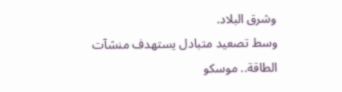وشرق البلاد.
وسط تصعيد متبادل يستهدف منشآت الطاقة.. موسكو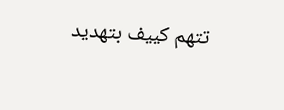تتهم كييف بتهديد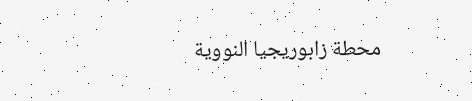محطة زابوريجيا النووية